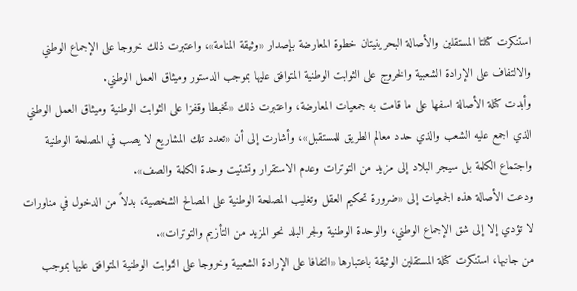استنكرت كتلتا المستقلين والأصالة البحرينيتان خطوة المعارضة بإصدار «وثيقة المنامة»، واعتبرت ذلك خروجا على الإجماع الوطني والالتفاف على الإرادة الشعبية والخروج على الثوابت الوطنية المتوافق عليها بموجب الدستور وميثاق العمل الوطني.
وأبدت كتلة الأصالة اسفها على ما قامت به جمعيات المعارضة، واعتبرت ذلك «تخبطا وقفزا على الثوابت الوطنية وميثاق العمل الوطني الذي اجمع عليه الشعب والذي حدد معالم الطريق للمستقبل»، وأشارت إلى أن «تعدد تلك المشاريع لا يصب في المصلحة الوطنية واجتماع الكلمة بل سيجر البلاد إلى مزيد من التوترات وعدم الاستقرار وتشتيت وحدة الكلمة والصف».
ودعت الأصالة هذه الجمعيات إلى «ضرورة تحكيم العقل وتغليب المصلحة الوطنية على المصالح الشخصية، بدلاً من الدخول في مناورات لا تؤدي إلا إلى شق الإجماع الوطني، والوحدة الوطنية ولجر البلد نحو المزيد من التأزيم والتوترات».
من جانبها، استنكرت كتلة المستقلين الوثيقة باعتبارها «التفافا على الإرادة الشعبية وخروجا على الثوابت الوطنية المتوافق عليها بموجب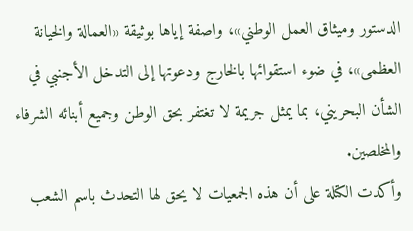الدستور وميثاق العمل الوطني»، واصفة إياها بوثيقة «العمالة والخيانة العظمى»، في ضوء استقوائها بالخارج ودعوتها إلى التدخل الأجنبي في الشأن البحريني، بما يمثل جريمة لا تغتفر بحق الوطن وجميع أبنائه الشرفاء والمخلصين.
وأكدت الكتلة على أن هذه الجمعيات لا يحق لها التحدث باسم الشعب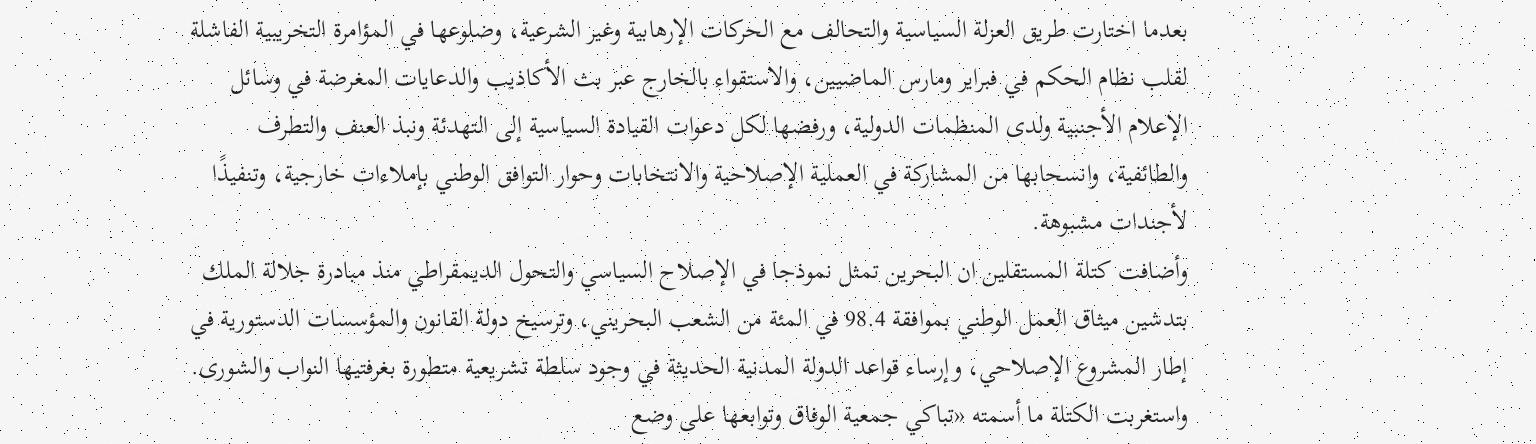بعدما اختارت طريق العزلة السياسية والتحالف مع الحركات الإرهابية وغير الشرعية، وضلوعها في المؤامرة التخريبية الفاشلة لقلب نظام الحكم في فبراير ومارس الماضيين، والاستقواء بالخارج عبر بث الأكاذيب والدعايات المغرضة في وسائل الإعلام الأجنبية ولدى المنظمات الدولية، ورفضها لكل دعوات القيادة السياسية إلى التهدئة ونبذ العنف والتطرف والطائفية، وانسحابها من المشاركة في العملية الإصلاحية والانتخابات وحوار التوافق الوطني بإملاءات خارجية، وتنفيذًا لأجندات مشبوهة.
وأضافت كتلة المستقلين ان البحرين تمثل نموذجا في الإصلاح السياسي والتحول الديمقراطي منذ مبادرة جلالة الملك بتدشين ميثاق العمل الوطني بموافقة 98.4 في المئة من الشعب البحريني، وترسيخ دولة القانون والمؤسسات الدستورية في إطار المشروع الإصلاحي، وإرساء قواعد الدولة المدنية الحديثة في وجود سلطة تشريعية متطورة بغرفتيها النواب والشورى.
واستغربت الكتلة ما أسمته «تباكي جمعية الوفاق وتوابعها على وضع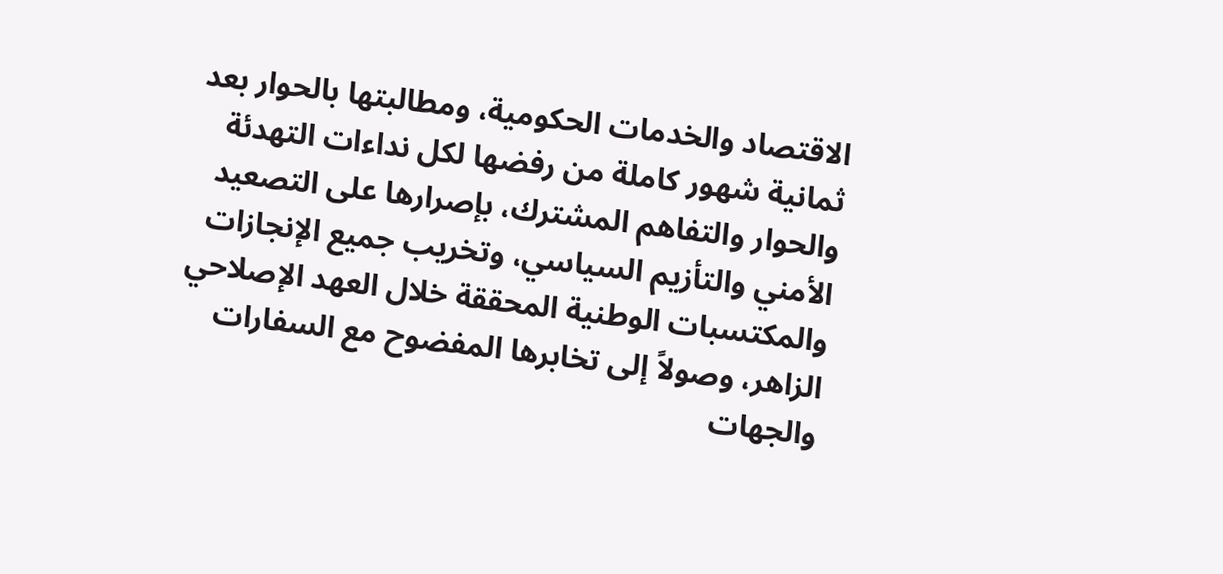الاقتصاد والخدمات الحكومية، ومطالبتها بالحوار بعد ثمانية شهور كاملة من رفضها لكل نداءات التهدئة والحوار والتفاهم المشترك، بإصرارها على التصعيد الأمني والتأزيم السياسي، وتخريب جميع الإنجازات والمكتسبات الوطنية المحققة خلال العهد الإصلاحي الزاهر، وصولاً إلى تخابرها المفضوح مع السفارات والجهات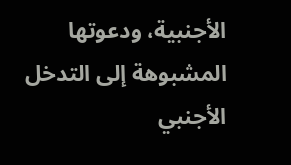الأجنبية، ودعوتها المشبوهة إلى التدخل الأجنبي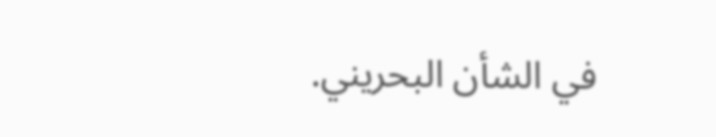في الشأن البحريني.